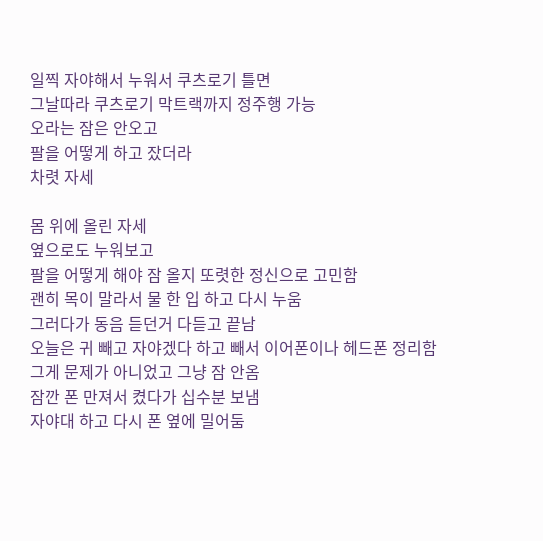일찍 자야해서 누워서 쿠츠로기 틀면
그날따라 쿠츠로기 막트랙까지 정주행 가능
오라는 잠은 안오고
팔을 어떻게 하고 잤더라
차렷 자세

몸 위에 올린 자세
옆으로도 누워보고
팔을 어떻게 해야 잠 올지 또렷한 정신으로 고민함
괜히 목이 말라서 물 한 입 하고 다시 누움
그러다가 동음 듣던거 다듣고 끝남
오늘은 귀 빼고 자야겠다 하고 빼서 이어폰이나 헤드폰 정리함
그게 문제가 아니었고 그냥 잠 안옴
잠깐 폰 만져서 켰다가 십수분 보냄
자야대 하고 다시 폰 옆에 밀어둠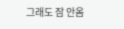그래도 잠 안옴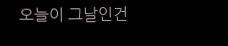오늘이 그날인건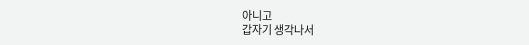아니고
갑자기 생각나서